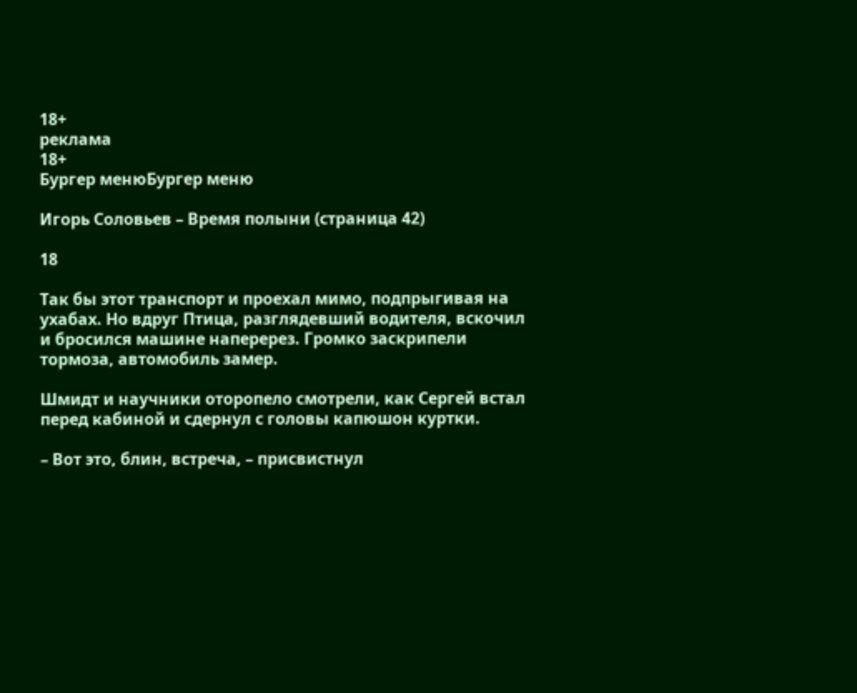18+
реклама
18+
Бургер менюБургер меню

Игорь Соловьев – Время полыни (страница 42)

18

Так бы этот транспорт и проехал мимо, подпрыгивая на ухабах. Но вдруг Птица, разглядевший водителя, вскочил и бросился машине наперерез. Громко заскрипели тормоза, автомобиль замер.

Шмидт и научники оторопело смотрели, как Сергей встал перед кабиной и сдернул с головы капюшон куртки.

– Вот это, блин, встреча, – присвистнул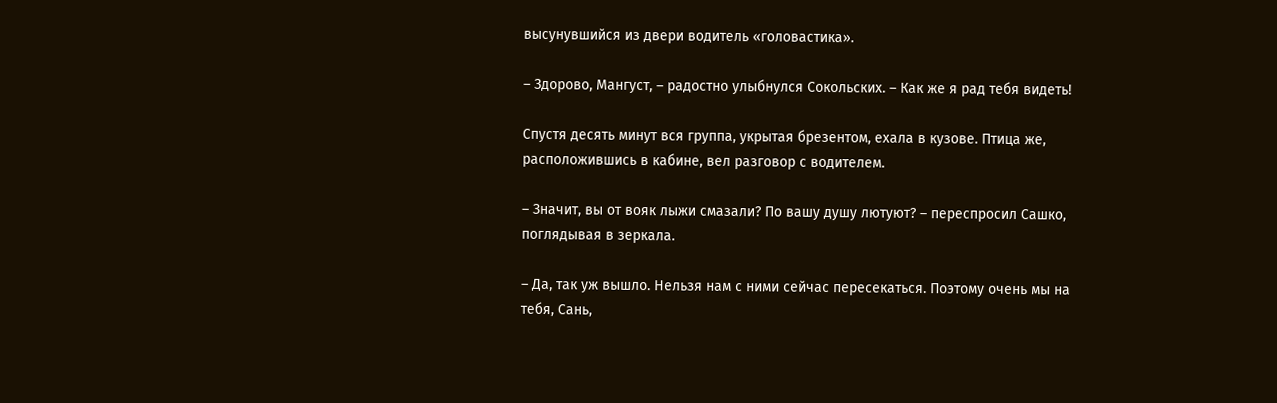высунувшийся из двери водитель «головастика».

– Здорово, Мангуст, – радостно улыбнулся Сокольских. – Как же я рад тебя видеть!

Спустя десять минут вся группа, укрытая брезентом, ехала в кузове. Птица же, расположившись в кабине, вел разговор с водителем.

– Значит, вы от вояк лыжи смазали? По вашу душу лютуют? – переспросил Сашко, поглядывая в зеркала.

– Да, так уж вышло. Нельзя нам с ними сейчас пересекаться. Поэтому очень мы на тебя, Сань,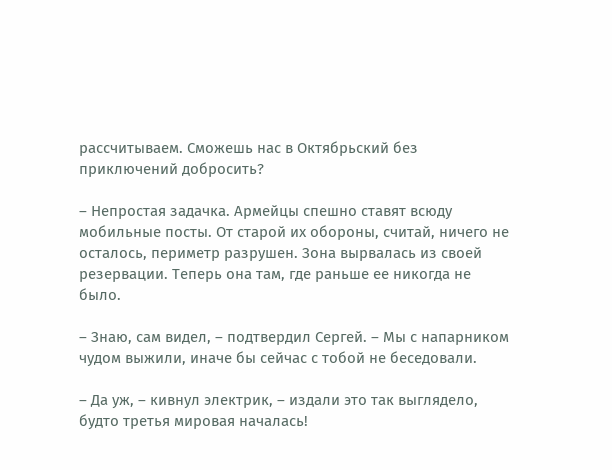рассчитываем. Сможешь нас в Октябрьский без приключений добросить?

– Непростая задачка. Армейцы спешно ставят всюду мобильные посты. От старой их обороны, считай, ничего не осталось, периметр разрушен. Зона вырвалась из своей резервации. Теперь она там, где раньше ее никогда не было.

– Знаю, сам видел, – подтвердил Сергей. – Мы с напарником чудом выжили, иначе бы сейчас с тобой не беседовали.

– Да уж, – кивнул электрик, – издали это так выглядело, будто третья мировая началась!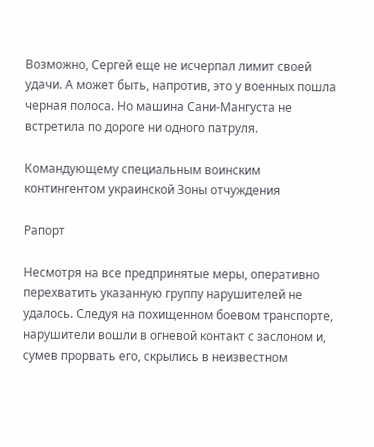Возможно, Сергей еще не исчерпал лимит своей удачи. А может быть, напротив, это у военных пошла черная полоса. Но машина Сани-Мангуста не встретила по дороге ни одного патруля.

Командующему специальным воинским контингентом украинской Зоны отчуждения

Рапорт

Несмотря на все предпринятые меры, оперативно перехватить указанную группу нарушителей не удалось. Следуя на похищенном боевом транспорте, нарушители вошли в огневой контакт с заслоном и, сумев прорвать его, скрылись в неизвестном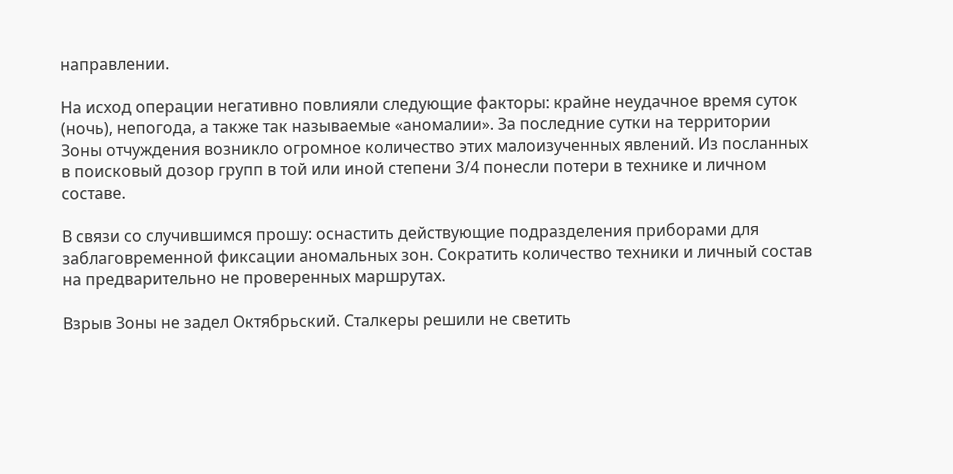направлении.

На исход операции негативно повлияли следующие факторы: крайне неудачное время суток (ночь), непогода, а также так называемые «аномалии». За последние сутки на территории Зоны отчуждения возникло огромное количество этих малоизученных явлений. Из посланных в поисковый дозор групп в той или иной степени 3/4 понесли потери в технике и личном составе.

В связи со случившимся прошу: оснастить действующие подразделения приборами для заблаговременной фиксации аномальных зон. Сократить количество техники и личный состав на предварительно не проверенных маршрутах.

Взрыв Зоны не задел Октябрьский. Сталкеры решили не светить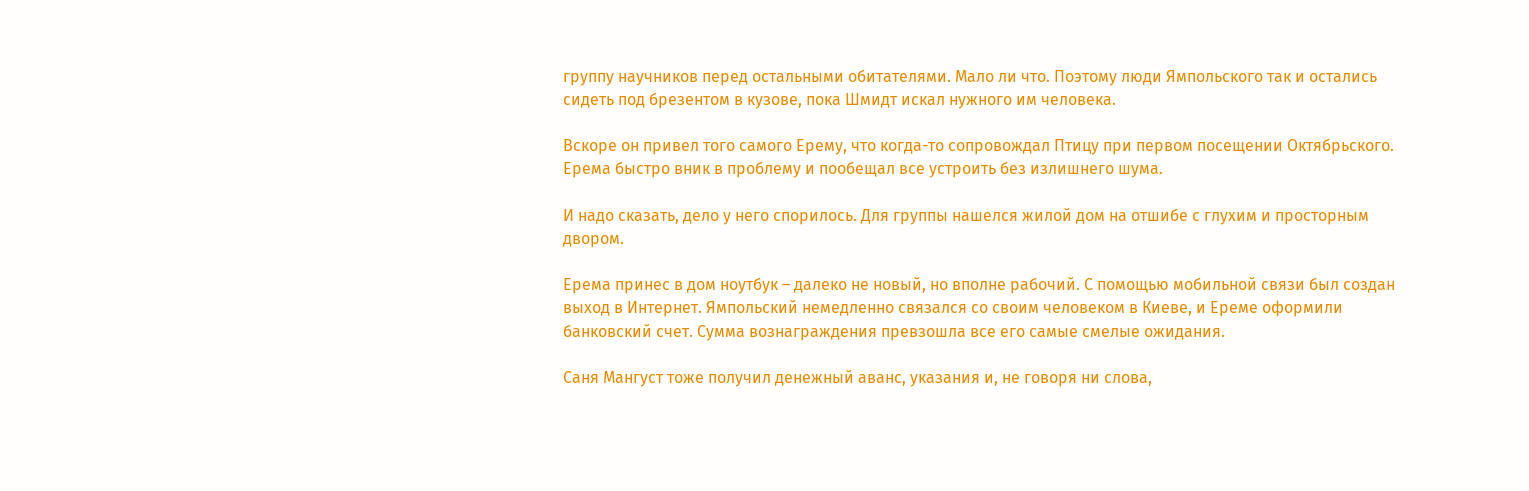группу научников перед остальными обитателями. Мало ли что. Поэтому люди Ямпольского так и остались сидеть под брезентом в кузове, пока Шмидт искал нужного им человека.

Вскоре он привел того самого Ерему, что когда-то сопровождал Птицу при первом посещении Октябрьского. Ерема быстро вник в проблему и пообещал все устроить без излишнего шума.

И надо сказать, дело у него спорилось. Для группы нашелся жилой дом на отшибе с глухим и просторным двором.

Ерема принес в дом ноутбук – далеко не новый, но вполне рабочий. С помощью мобильной связи был создан выход в Интернет. Ямпольский немедленно связался со своим человеком в Киеве, и Ереме оформили банковский счет. Сумма вознаграждения превзошла все его самые смелые ожидания.

Саня Мангуст тоже получил денежный аванс, указания и, не говоря ни слова,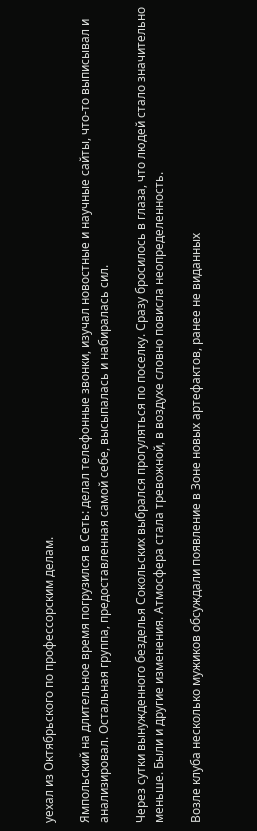уехал из Октябрьского по профессорским делам.

Ямпольский на длительное время погрузился в Сеть: делал телефонные звонки, изучал новостные и научные сайты, что-то выписывал и анализировал. Остальная группа, предоставленная самой себе, высыпалась и набиралась сил.

Через сутки вынужденного безделья Сокольских выбрался прогуляться по поселку. Сразу бросилось в глаза, что людей стало значительно меньше. Были и другие изменения. Атмосфера стала тревожной, в воздухе словно повисла неопределенность.

Возле клуба несколько мужиков обсуждали появление в Зоне новых артефактов, ранее не виданных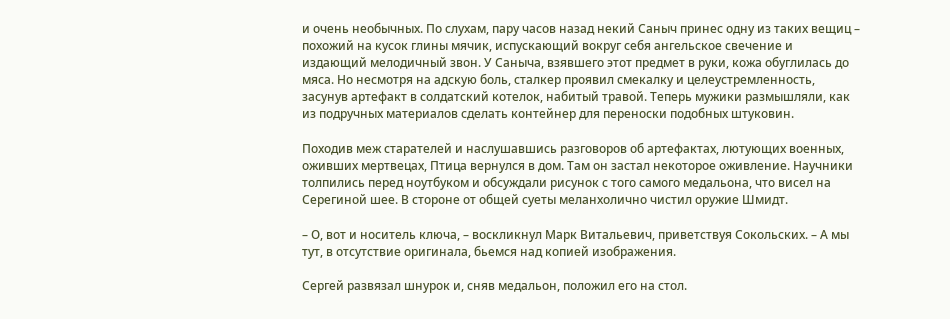и очень необычных. По слухам, пару часов назад некий Саныч принес одну из таких вещиц – похожий на кусок глины мячик, испускающий вокруг себя ангельское свечение и издающий мелодичный звон. У Саныча, взявшего этот предмет в руки, кожа обуглилась до мяса. Но несмотря на адскую боль, сталкер проявил смекалку и целеустремленность, засунув артефакт в солдатский котелок, набитый травой. Теперь мужики размышляли, как из подручных материалов сделать контейнер для переноски подобных штуковин.

Походив меж старателей и наслушавшись разговоров об артефактах, лютующих военных, оживших мертвецах, Птица вернулся в дом. Там он застал некоторое оживление. Научники толпились перед ноутбуком и обсуждали рисунок с того самого медальона, что висел на Серегиной шее. В стороне от общей суеты меланхолично чистил оружие Шмидт.

– О, вот и носитель ключа, – воскликнул Марк Витальевич, приветствуя Сокольских. – А мы тут, в отсутствие оригинала, бьемся над копией изображения.

Сергей развязал шнурок и, сняв медальон, положил его на стол.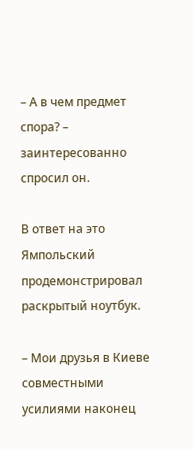– А в чем предмет спора? – заинтересованно спросил он.

В ответ на это Ямпольский продемонстрировал раскрытый ноутбук.

– Мои друзья в Киеве совместными усилиями наконец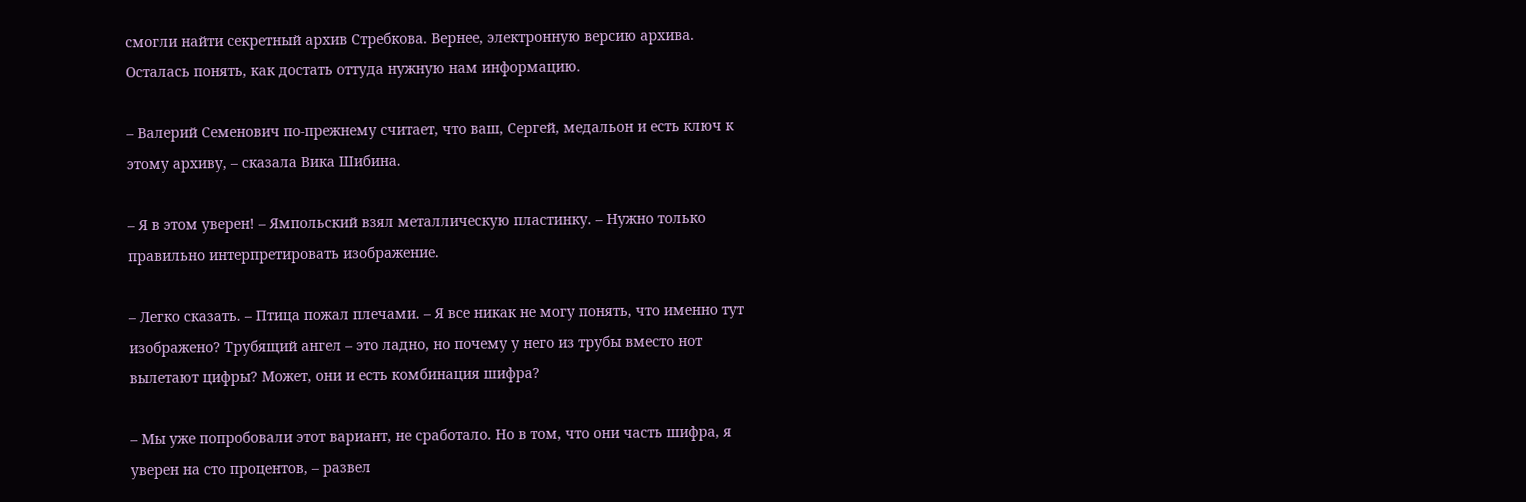смогли найти секретный архив Стребкова. Вернее, электронную версию архива. Осталась понять, как достать оттуда нужную нам информацию.

– Валерий Семенович по-прежнему считает, что ваш, Сергей, медальон и есть ключ к этому архиву, – сказала Вика Шибина.

– Я в этом уверен! – Ямпольский взял металлическую пластинку. – Нужно только правильно интерпретировать изображение.

– Легко сказать. – Птица пожал плечами. – Я все никак не могу понять, что именно тут изображено? Трубящий ангел – это ладно, но почему у него из трубы вместо нот вылетают цифры? Может, они и есть комбинация шифра?

– Мы уже попробовали этот вариант, не сработало. Но в том, что они часть шифра, я уверен на сто процентов, – развел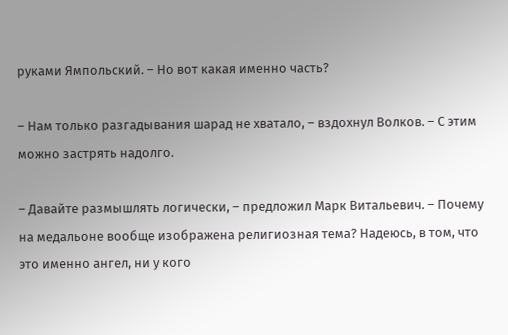руками Ямпольский. – Но вот какая именно часть?

– Нам только разгадывания шарад не хватало, – вздохнул Волков. – С этим можно застрять надолго.

– Давайте размышлять логически, – предложил Марк Витальевич. – Почему на медальоне вообще изображена религиозная тема? Надеюсь, в том, что это именно ангел, ни у кого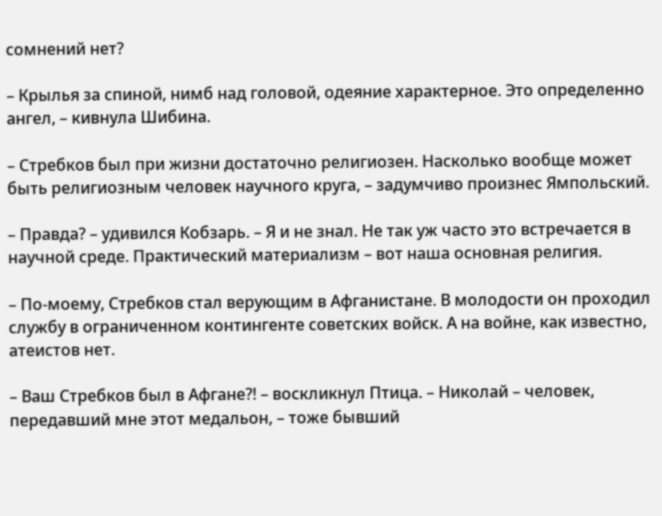сомнений нет?

– Крылья за спиной, нимб над головой, одеяние характерное. Это определенно ангел, – кивнула Шибина.

– Стребков был при жизни достаточно религиозен. Насколько вообще может быть религиозным человек научного круга, – задумчиво произнес Ямпольский.

– Правда? – удивился Кобзарь. – Я и не знал. Не так уж часто это встречается в научной среде. Практический материализм – вот наша основная религия.

– По-моему, Стребков стал верующим в Афганистане. В молодости он проходил службу в ограниченном контингенте советских войск. А на войне, как известно, атеистов нет.

– Ваш Стребков был в Афгане?! – воскликнул Птица. – Николай – человек, передавший мне этот медальон, – тоже бывший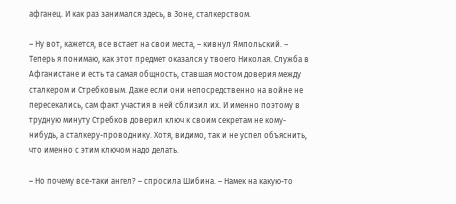афганец. И как раз занимался здесь, в Зоне, сталкерством.

– Ну вот, кажется, все встает на свои места, – кивнул Ямпольский. – Теперь я понимаю, как этот предмет оказался у твоего Николая. Служба в Афганистане и есть та самая общность, ставшая мостом доверия между сталкером и Стребковым. Даже если они непосредственно на войне не пересекались, сам факт участия в ней сблизил их. И именно поэтому в трудную минуту Стребков доверил ключ к своим секретам не кому-нибудь, а сталкеру-проводнику. Хотя, видимо, так и не успел объяснить, что именно с этим ключом надо делать.

– Но почему все-таки ангел? – спросила Шибина. – Намек на какую-то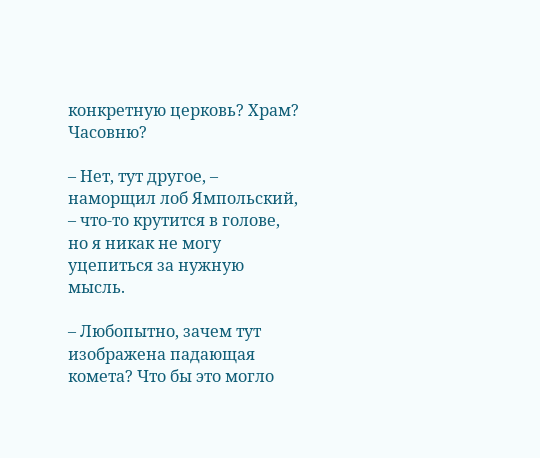конкретную церковь? Храм? Часовню?

– Нет, тут другое, – наморщил лоб Ямпольский, – что-то крутится в голове, но я никак не могу уцепиться за нужную мысль.

– Любопытно, зачем тут изображена падающая комета? Что бы это могло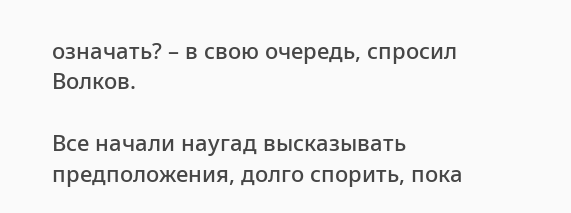означать? – в свою очередь, спросил Волков.

Все начали наугад высказывать предположения, долго спорить, пока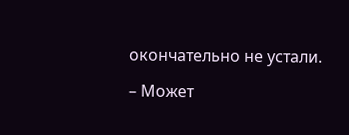окончательно не устали.

– Может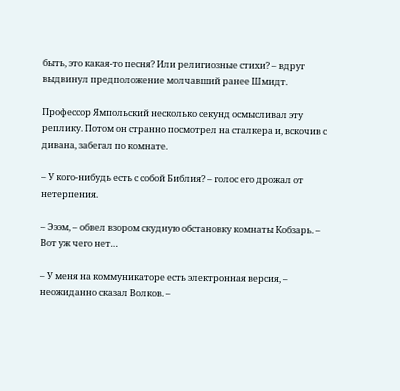быть, это какая-то песня? Или религиозные стихи? – вдруг выдвинул предположение молчавший ранее Шмидт.

Профессор Ямпольский несколько секунд осмысливал эту реплику. Потом он странно посмотрел на сталкера и, вскочив с дивана, забегал по комнате.

– У кого-нибудь есть с собой Библия? – голос его дрожал от нетерпения.

– Эээм, – обвел взором скудную обстановку комнаты Кобзарь. – Вот уж чего нет…

– У меня на коммуникаторе есть электронная версия, – неожиданно сказал Волков. –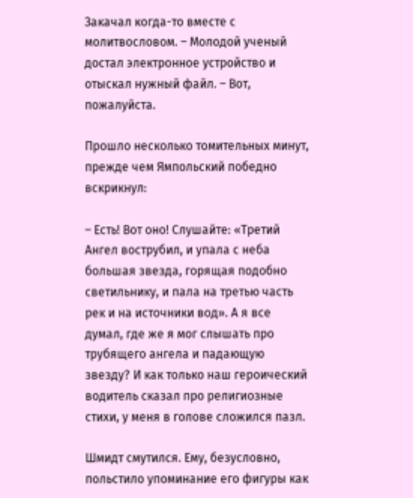Закачал когда-то вместе с молитвословом. – Молодой ученый достал электронное устройство и отыскал нужный файл. – Вот, пожалуйста.

Прошло несколько томительных минут, прежде чем Ямпольский победно вскрикнул:

– Есть! Вот оно! Слушайте: «Третий Ангел вострубил, и упала с неба большая звезда, горящая подобно светильнику, и пала на третью часть рек и на источники вод». А я все думал, где же я мог слышать про трубящего ангела и падающую звезду? И как только наш героический водитель сказал про религиозные стихи, у меня в голове сложился пазл.

Шмидт смутился. Ему, безусловно, польстило упоминание его фигуры как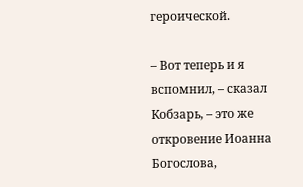героической.

– Вот теперь и я вспомнил, – сказал Кобзарь, – это же откровение Иоанна Богослова,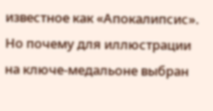известное как «Апокалипсис». Но почему для иллюстрации на ключе-медальоне выбран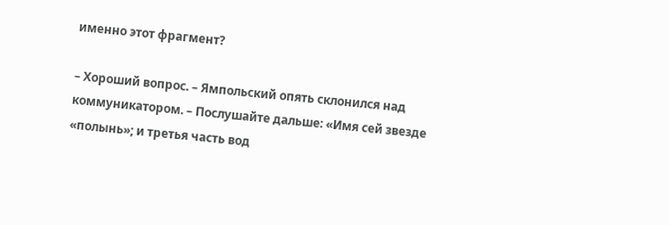именно этот фрагмент?

– Хороший вопрос. – Ямпольский опять склонился над коммуникатором. – Послушайте дальше: «Имя сей звезде «полынь»; и третья часть вод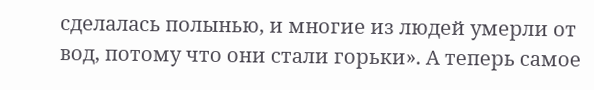сделалась полынью, и многие из людей умерли от вод, потому что они стали горьки». А теперь самое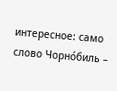интересное: само слово Чорно́биль –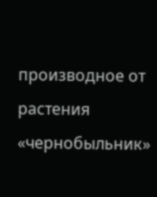производное от растения «чернобыльник»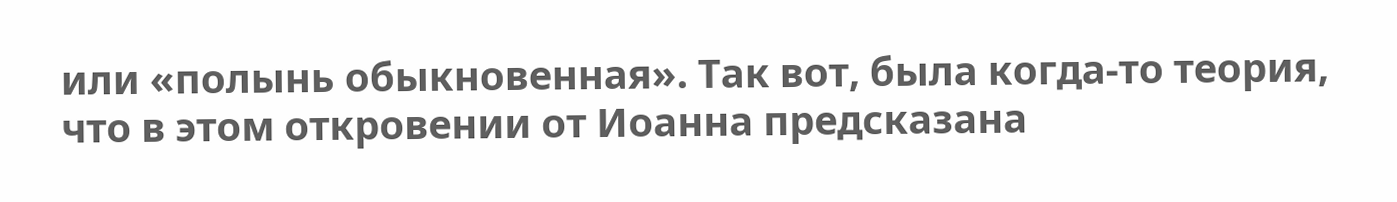или «полынь обыкновенная». Так вот, была когда-то теория, что в этом откровении от Иоанна предсказана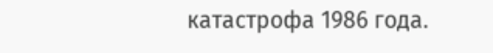катастрофа 1986 года.